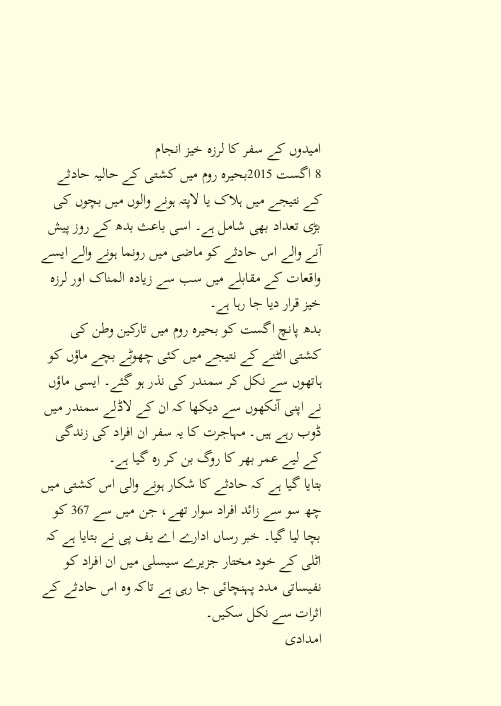امیدوں کے سفر کا لرزہ خیز انجام
8 اگست 2015بحیرہ روم میں کشتی کے حالیہ حادثے کے نتیجے میں ہلاک یا لاپتہ ہونے والوں میں بچوں کی بڑی تعداد بھی شامل ہے۔ اسی باعث بدھ کے روز پیش آنے والے اس حادثے کو ماضی میں رونما ہونے والے ایسے واقعات کے مقابلے میں سب سے زیادہ المناک اور لرزہ خیز قرار دیا جا رہا ہے۔
بدھ پانچ اگست کو بحیرہ روم میں تارکین وطن کی کشتی الٹنے کے نتیجے میں کئی چھوٹے بچے ماؤں کو ہاتھوں سے نکل کر سمندر کی نذر ہو گئے۔ ایسی ماؤں نے اپنی آنکھوں سے دیکھا کہ ان کے لاڈلے سمندر میں ڈوب رہے ہیں۔ مہاجرت کا یہ سفر ان افراد کی زندگی کے لیے عمر بھر کا روگ بن کر رہ گیا ہے۔
بتایا گیا ہے کہ حادثے کا شکار ہونے والی اس کشتی میں چھ سو سے زائد افراد سوار تھے، جن میں سے 367 کو بچا لیا گیا۔ خبر رساں ادارے اے یف پی نے بتایا ہے کہ اٹلی کے خود مختار جزیرے سیسلی میں ان افراد کو نفیساتی مدد پہنچائی جا رہی ہے تاکہ وہ اس حادثے کے اثرات سے نکل سکیں۔
امدادی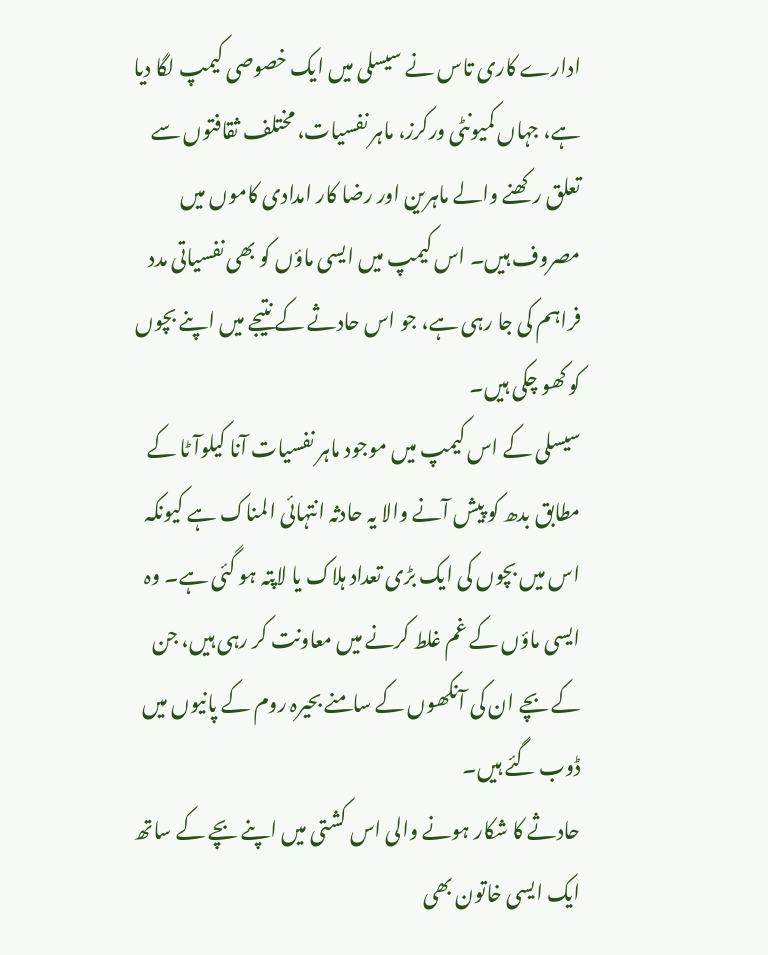ادارے کاری تاس نے سیسلی میں ایک خصوصی کیمپ لگا دیا ہے، جہاں کمیونٹی ورکرز، ماہر نفسیات، مختلف ثقافتوں سے تعلق رکھنے والے ماہرین اور رضا کار امدادی کاموں میں مصروف ہیں۔ اس کیمپ میں ایسی ماؤں کو بھی نفسیاتی مدد فراہم کی جا رہی ہے، جو اس حادثے کے نتیجے میں اپنے بچوں کو کھو چکی ہیں۔
سیسلی کے اس کیمپ میں موجود ماہر نفسیات آنا کیلوآٹا کے مطابق بدھ کو پیش آنے والا یہ حادثہ انتہائی المناک ہے کیونکہ اس میں بچوں کی ایک بڑی تعداد ہلاک یا لاپتہ ہو گئی ہے۔ وہ ایسی ماؤں کے غم غلط کرنے میں معاونت کر رہی ہیں، جن کے بچے ان کی آنکھوں کے سامنے بحیرہ روم کے پانیوں میں ڈوب گئے ہیں۔
حادثے کا شکار ہونے والی اس کشتی میں اپنے بچے کے ساتھ ایک ایسی خاتون بھی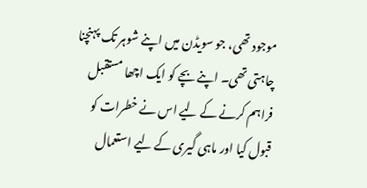موجود تھی، جو سویڈن میں اپنے شوہر تک پہنچنا چاہتی تھی۔ اپنے بچے کو ایک اچھا مستقبل فراہم کرنے کے لیے اس نے خطرات کو قبول کیا اور ماہی گیری کے لیے استعمال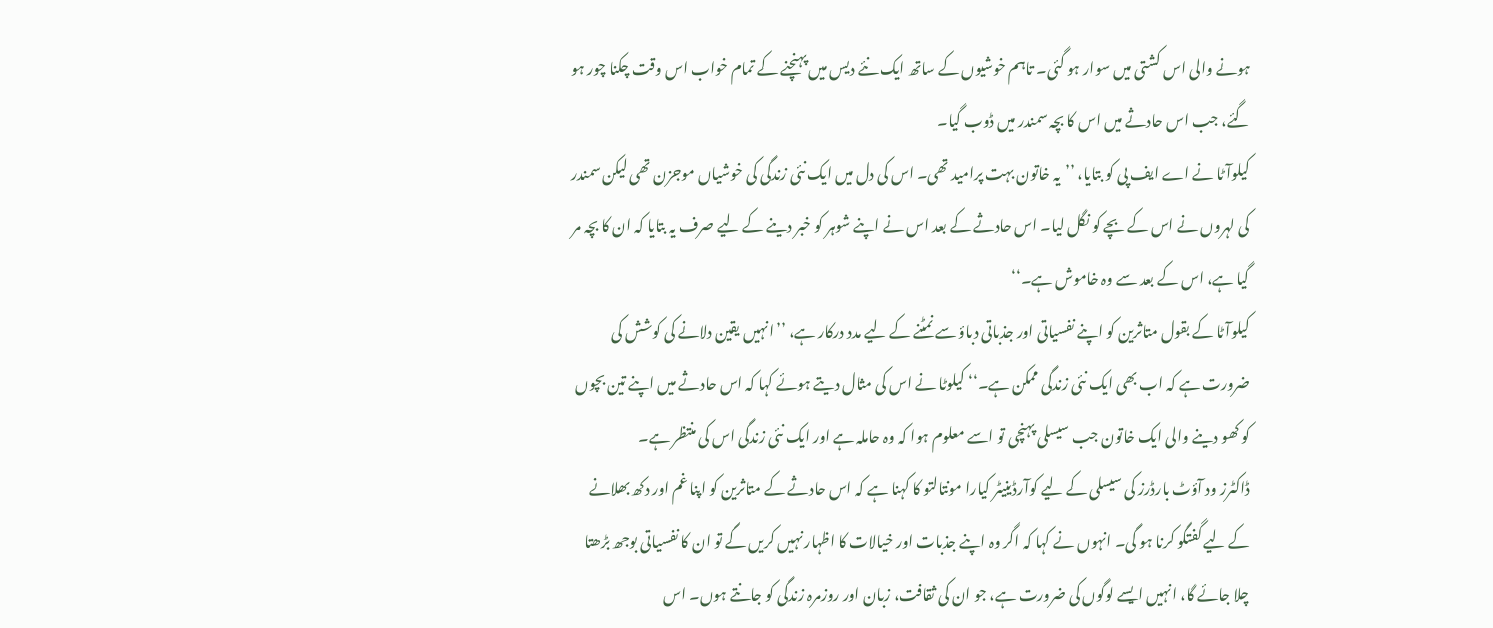ہونے والی اس کشتی میں سوار ہو گئی۔ تاہم خوشیوں کے ساتھ ایک نئے دیس میں پہنچنے کے تمام خواب اس وقت چکنا چور ہو گئے، جب اس حادثے میں اس کا بچہ سمندر میں ڈوب گیا۔
کیلوآٹا نے اے ایف پی کو بتایا، ’’یہ خاتون بہت پرامید تھی۔ اس کی دل میں ایک نئی زندگی کی خوشیاں موجزن تھی لیکن سمندر کی لہروں نے اس کے بچے کو نگل لیا۔ اس حادثے کے بعد اس نے اپنے شوہر کو خبر دینے کے لیے صرف یہ بتایا کہ ان کا بچہ مر گیا ہے، اس کے بعد سے وہ خاموش ہے۔‘‘
کیلوآٹا کے بقول متاثرین کو اپنے نفسیاتی اور جذباتی دباؤ سے نمٹنے کے لیے مدد درکار ہے، ’’انہیں یقین دلانے کی کوشش کی ضرورت ہے کہ اب بھی ایک نئی زندگی ممکن ہے۔‘‘ کیلوٹا نے اس کی مثال دیتے ہوئے کہا کہ اس حادثے میں اپنے تین بچوں کو کھو دینے والی ایک خاتون جب سیسلی پہنچی تو اسے معلوم ہوا کہ وہ حاملہ ہے اور ایک نئی زندگی اس کی منتظر ہے۔
ڈاکٹرز ود آؤٹ بارڈرز کی سیسلی کے لیے کوآرڈینیٹر کیارا مونتالتو کا کہنا ہے کہ اس حادثے کے متاثرین کو اپنا غم اور دکھ بھلانے کے لیے گفتگو کرنا ہو گی۔ انہوں نے کہا کہ اگر وہ اپنے جذبات اور خیالات کا اظہار نہیں کریں گے تو ان کا نفسیاتی بوجھ بڑھتا چلا جائے گا، انہیں ایسے لوگوں کی ضرورت ہے، جو ان کی ثقافت، زبان اور روزمرہ زندگی کو جانتے ہوں۔ اس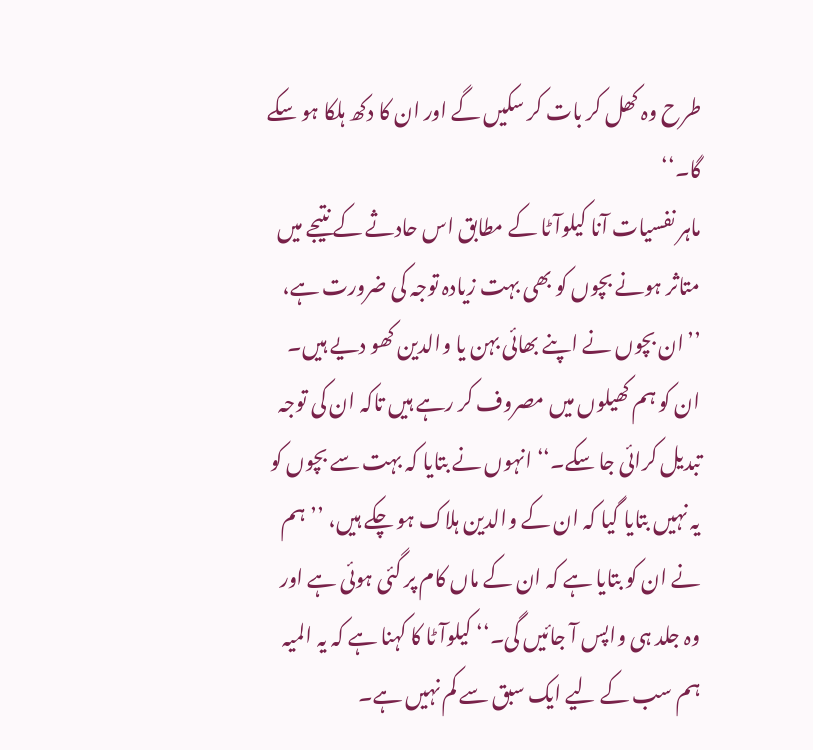طرح وہ کھل کر بات کر سکیں گے اور ان کا دکھ ہلکا ہو سکے گا۔‘‘
ماہر نفسیات آنا کیلوآٹا کے مطابق اس حادثے کے نتیجے میں متاثر ہونے بچوں کو بھی بہت زیادہ توجہ کی ضرورت ہے، ’’ان بچوں نے اپنے بھائی بہن یا والدین کھو دیے ہیں۔ ان کو ہم کھیلوں میں مصروف کر رہے ہیں تاکہ ان کی توجہ تبدیل کرائی جا سکے۔‘‘ انہوں نے بتایا کہ بہت سے بچوں کو یہ نہیں بتایا گیا کہ ان کے والدین ہلاک ہو چکے ہیں، ’’ہم نے ان کو بتایا ہے کہ ان کے ماں کام پر گئی ہوئی ہے اور وہ جلد ہی واپس آ جائیں گی۔‘‘ کیلوآٹا کا کہنا ہے کہ یہ المیہ ہم سب کے لیے ایک سبق سے کم نہیں ہے۔